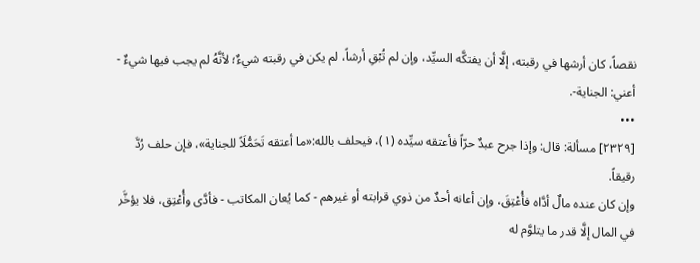نقصاً، كان أرشها في رقبته، إلَّا أن يفتكَّه السيِّد، وإن لم تُبْقِ أرشاً، لم يكن في رقبته شيءٌ؛ لأنَّهُ لم يجب فيها شيءٌ - أعني: الجناية-.
•••
[٢٣٢٩] مسألة: قال: وإذا جرح عبدٌ حرّاً فأعتقه سيِّده (١)، فيحلف بالله:«ما أعتقه تَحَمُّلَاً للجناية»، فإن حلف رُدَّ رقيقاً.
وإن كان عنده مالٌ أدَّاه فأُعْتِقَ، وإن أعانه أحدٌ من ذوي قرابته أو غيرهم - كما يُعان المكاتب - فأدَّى وأُعْتِق، فلا يؤخَّر في المال إلَّا قدر ما يتلوَّم له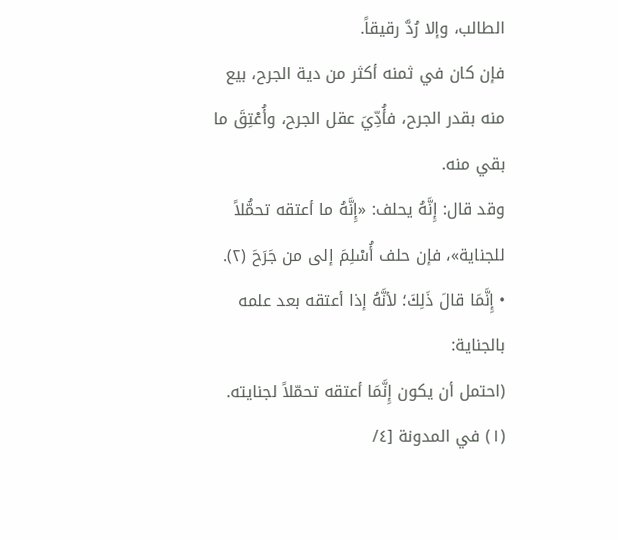الطالب، وإلا رُدَّ رقيقاً.
فإن كان في ثمنه أكثر من دية الجرح، بيع منه بقدر الجرح، فأُدِّيَ عقل الجرح، وأُعْتِقَ ما بقي منه.
وقد قال: إِنَّهُ يحلف: «إِنَّهُ ما أعتقه تحمُّلاً للجناية»، فإن حلف أُسْلِمَ إلى من جَرَحَ (٢).
• إِنَّمَا قالَ ذَلِكَ؛ لأنَّهُ إذا أعتقه بعد علمه بالجناية:
(احتمل أن يكون إِنَّمَا أعتقه تحمّلاً لجنايته.
(١) في المدونة [٤/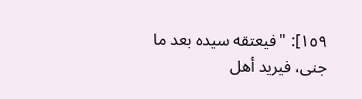١٥٩]: "فيعتقه سيده بعد ما جنى، فيريد أهل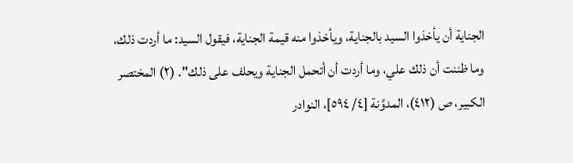الجناية أن يأخذوا السيد بالجناية، ويأخذوا منه قيمة الجناية، فيقول السيد: ما أردت ذلك، وما ظننت أن ذلك علي، وما أردت أن أتحمل الجناية ويحلف على ذلك". (٢) المختصر الكبير، ص (٤١٢)، المدوَّنة [٤/ ٥٩٤]، النوادر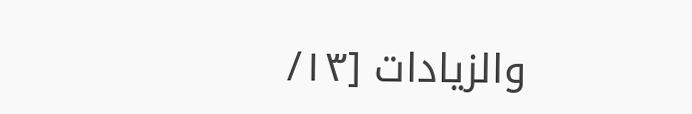والزيادات [١٣/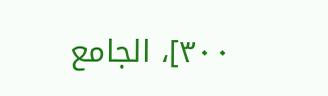٣٠٠]، الجامع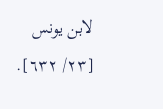لابن يونس [٢٣/ ٦٣٢].